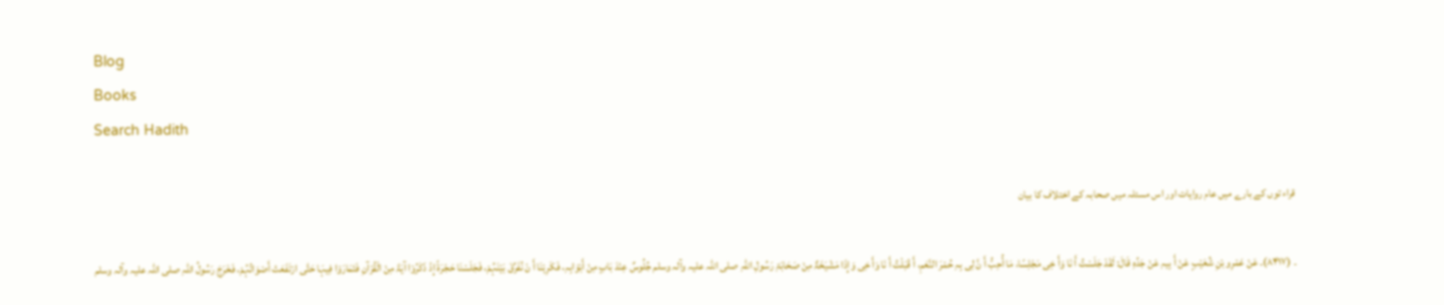Blog
Books
Search Hadith

قراء توں کے بارے میں عام روایات اور اس مسئلہ میں صحابہ کے اختلاف کا بیان

۔ (۸۴۱۷)۔ عَنْ عَمْرِو بْنِ شُعَیْبٍ عَنْ أَ بِیہِ عَنْ جَدِّہِ قَالَ: لَقَدْ جَلَسْتُ أَ نَا وَأَ خِی مَجْلِسًا، مَا أُحِبُّ أَ نَّ لِی بِہِ حُمْرَ النَّعَمِ، أَ قْبَلْتُ أَ نَا وَأَ خِی وَإِذَا مَشْیَخَۃٌ مِنْ صَحَابَۃِ رَسُولِ اللّٰہِ ‌صلی ‌اللہ ‌علیہ ‌وآلہ ‌وسلم جُلُوسٌ عِنْدَ بَابٍ مِنْ أَبْوَابِہِ، فَکَرِہْنَا أَ نْ نُفَرِّقَ بَیْنَہُمْ، فَجَلَسْنَا حَجْرَۃً إِذْ ذَکَرُوْا آیَۃً مِنْ الْقُرْآنِ فَتَمَارَوْا فِیہَا حَتَّی ارْتَفَعَتْ أَصْوَاتُہُمْ، فَخَرَجَ رَسُولُ اللّٰہِ ‌صلی ‌اللہ ‌علیہ ‌وآلہ ‌وسلم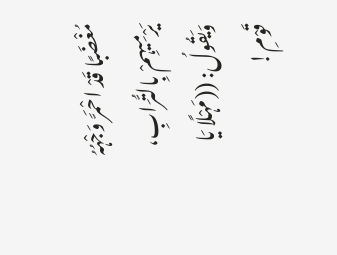مُغْضَبًا قَدْ احْمَرَّ وَجْہُہُ یَرْمِیہِمْ بِالتُّرَابِ، وَیَقُولُ: ((مَہْلًا یَا قَوْمِ!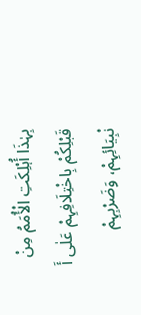بِہٰذَا أُہْلِکَتِ الْأُمَمُ مِنْ قَبْلِکُمْ بِاخْتِلَافِہِمْ عَلٰی أَ نْبِیَائِہِمْ، وَضَرْبِہِمْ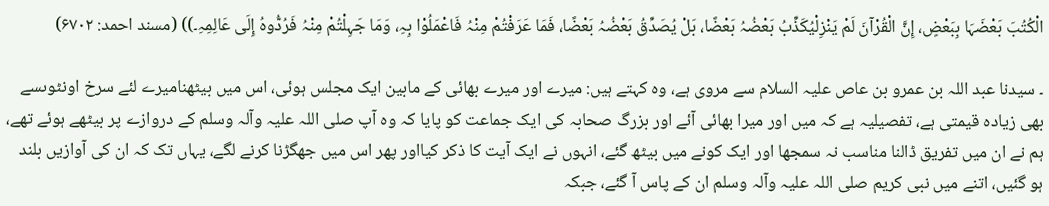الْکُتُبَ بَعْضَہَا بِبَعْضٍ، إِنَّ الْقُرْآنَ لَمْ یَنْزِلْیُکَذِّبُ بَعْضُہُ بَعْضًا، بَلْ یُصَدِّقُ بَعْضُہُ بَعْضًا، فَمَا عَرَفْتُمْ مِنْہُ فَاعْمَلُوْا بِہِ، وَمَا جَہِلْتُمْ مِنْہُ فَرُدُّوہُ إِلَی عَالِمِہِ۔)) (مسند احمد: ۶۷۰۲)

۔ سیدنا عبد اللہ بن عمرو بن عاص علیہ السلام سے مروی ہے، وہ کہتے ہیں: میرے اور میرے بھائی کے مابین ایک مجلس ہوئی، اس میں بیٹھنامیرے لئے سرخ اونٹوںسے بھی زیادہ قیمتی ہے، تفصیلیہ ہے کہ میں اور میرا بھائی آئے اور بزرگ صحابہ کی ایک جماعت کو پایا کہ وہ آپ ‌صلی ‌اللہ ‌علیہ ‌وآلہ ‌وسلم کے دروازے پر بیٹھے ہوئے تھے، ہم نے ان میں تفریق ڈالنا مناسب نہ سمجھا اور ایک کونے میں بیٹھ گئے، انہوں نے ایک آیت کا ذکر کیااور پھر اس میں جھگڑنا کرنے لگے، یہاں تک کہ ان کی آوازیں بلند ہو گئیں، اتنے میں نبی کریم ‌صلی ‌اللہ ‌علیہ ‌وآلہ ‌وسلم ان کے پاس آ گئے، جبکہ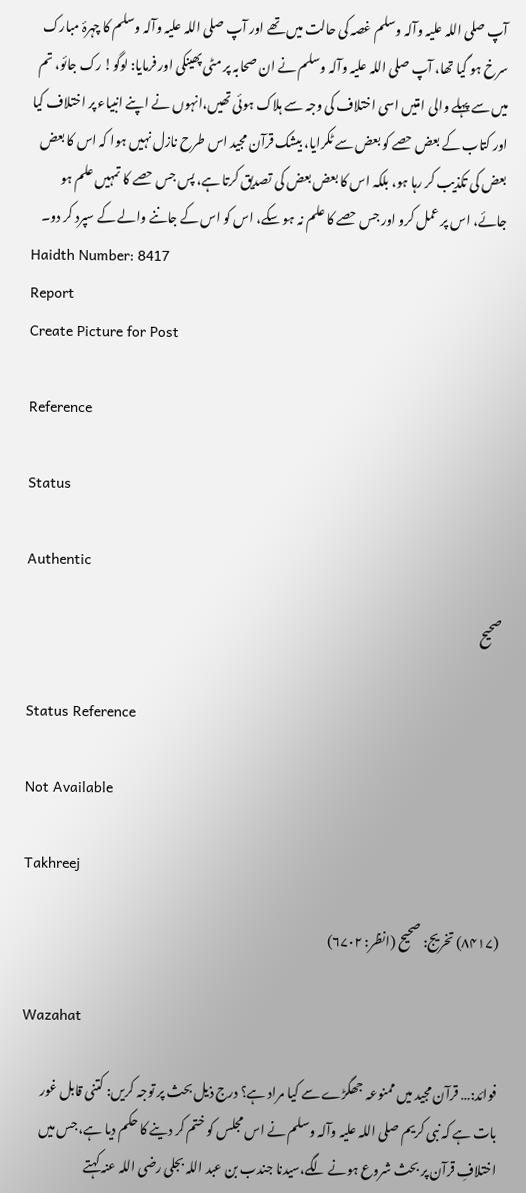آپ ‌صلی ‌اللہ ‌علیہ ‌وآلہ ‌وسلم غصہ کی حالت میں تھے اور آپ ‌صلی ‌اللہ ‌علیہ ‌وآلہ ‌وسلم کا چہرۂ مبارک سرخ ہو گیا تھا، آپ ‌صلی ‌اللہ ‌علیہ ‌وآلہ ‌وسلم نے ان صحابہ پر مٹی پھینکی اور فرمایا: لوگو! رک جائو، تم میں سے پہلے والی امتیں اسی اختلاف کی وجہ سے ہلاک ہوئی تھیں،انہوں نے اپنے انبیاء پر اختلاف کیا اور کتاب کے بعض حصے کو بعض سے ٹکرایا، بیشک قرآن مجید اس طرح نازل نہیں ہوا کہ اس کا بعض بعض کی تکذیب کر رہا ہو، بلکہ اس کا بعض بعض کی تصدیق کرتا ہے، پس جس حصے کا تمہیں علم ہو جائے، اس پر عمل کرو اور جس حصے کا علم نہ ہو سکے، اس کو اس کے جاننے والے کے سپرد کر دو۔
Haidth Number: 8417
Report
Create Picture for Post

Reference

Status

Authentic

صحیح

Status Reference

Not Available

Takhreej

(۸۴۱۷) تخریج: صحیح (انظر: ۶۷۰۲)

Wazahat

فوائد:… قرآن مجید میں ممنوعہ جھگڑے سے کیا مراد ہے؟ درج ذیل بحث پر توجہ کریں: کتنی قابل غور بات ہے کہ نبی کریم ‌صلی ‌اللہ ‌علیہ ‌وآلہ ‌وسلم نے اس مجلس کو ختم کر دینے کا حکم دیا ہے، جس میں اختلافِ قرآن پر بحث شروع ہونے لگے،سیدنا جندب بن عبد اللہ بجلی ‌رضی ‌اللہ ‌عنہ کہتے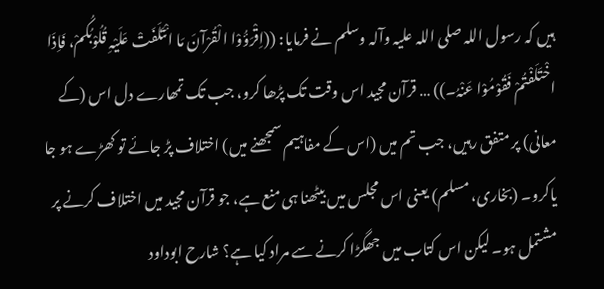ہیں کہ رسول اللہ ‌صلی ‌اللہ ‌علیہ ‌وآلہ ‌وسلم نے فرمایا: ((اِقْرَؤُوْا الْقُرْآنَ مَا ائْتَلَفَتْ عَلَیْہِ قُلُوْبُکُمْ، فَاِذَا اخْتَلَفْتُمْ فَقُوْمُوْا عَنْہُ۔)) … قرآن مجید اس وقت تک پڑھا کرو، جب تک تمھارے دل اس (کے معانی) پر متفق رہیں، جب تم میں (اس کے مفاہیم سمجھنے میں) اختلاف پڑ جائے تو کھڑے ہو جا یاکرو۔ (بخاری، مسلم) یعنی اس مجلس میں بیٹھنا ہی منع ہے، جو قرآن مجید میں اختلاف کرنے پر مشتمل ہو۔ لیکن اس کتاب میں جھگڑا کرنے سے مراد کیا ہے؟ شارح ابوداود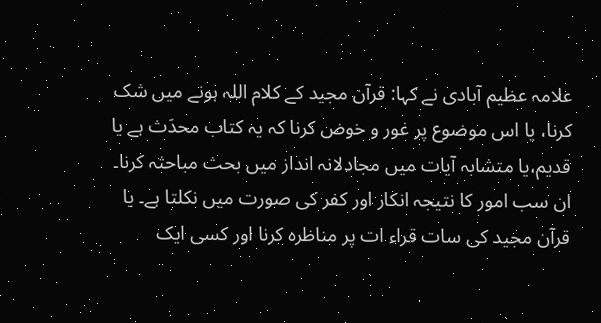علامہ عظیم آبادی نے کہا: قرآن مجید کے کلام اللہ ہونے میں شک کرنا، یا اس موضوع پر غور و خوض کرنا کہ یہ کتاب محدَث ہے یا قدیم،یا متشابہ آیات میں مجادلانہ انداز میں بحث مباحثہ کرنا۔ ان سب امور کا نتیجہ انکار اور کفر کی صورت میں نکلتا ہے۔ یا قرآن مجید کی سات قراء ات پر مناظرہ کرنا اور کسی ایک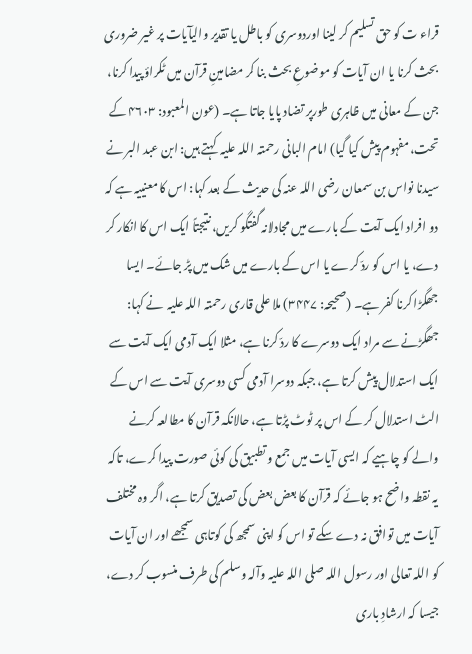قراء ت کو حق تسلیم کر لینا اوردوسری کو باطل یا تقدیر والیآیات پر غیر ضروری بحث کرنا یا ان آیات کو موضوعِ بحث بنا کر مضامینِ قرآن میں ٹکراؤ پیدا کرنا، جن کے معانی میں ظاہری طورپر تضاد پایا جاتا ہے۔ (عون المعبود: ۴۶۰۳ کے تحت، مفہوم پیش کیا گیا) امام البانی ‌رحمتہ ‌اللہ ‌علیہ ‌ کہتے ہیں: ابن عبد البر نے سیدنا نواس بن سمعان ‌رضی ‌اللہ ‌عنہ کی حدیث کے بعد کہا: اس کا معنییہ ہے کہ دو افراد ایک آیت کے بارے میں مجادلانہ گفتگو کریں، نتیجتاً ایک اس کا انکار کر دے، یا اس کو ردّ کرے یا اس کے بارے میں شک میں پڑ جائے۔ ایسا جھگڑا کرنا کفر ہے۔ (صحیحہ: ۳۴۴۷) ملا علی قاری ‌رحمتہ ‌اللہ ‌علیہ ‌ نے کہا: جھگڑنے سے مراد ایک دوسرے کا ردّ کرنا ہے، مثلا ایک آدمی ایک آیت سے ایک استدلال پیش کرتا ہے، جبکہ دوسرا آدمی کسی دوسری آیت سے اس کے الٹ استدلال کر کے اس پر ٹوٹ پڑتا ہے، حالانکہ قرآن کا مطالعہ کرنے والے کو چاہیے کہ ایسی آیات میں جمع و تطبیق کی کوئی صورت پیدا کرے، تاکہ یہ نقطہ واضح ہو جائے کہ قرآن کا بعض بعض کی تصدیق کرتا ہے، اگر وہ مختلف آیات میں توافق نہ دے سکے تو اس کو اپنی سمجھ کی کوتاہی سمجھے اور ان آیات کو اللہ تعالی اور رسول اللہ ‌صلی ‌اللہ ‌علیہ ‌وآلہ ‌وسلم کی طرف منسوب کر دے، جیسا کہ ارشادِ باری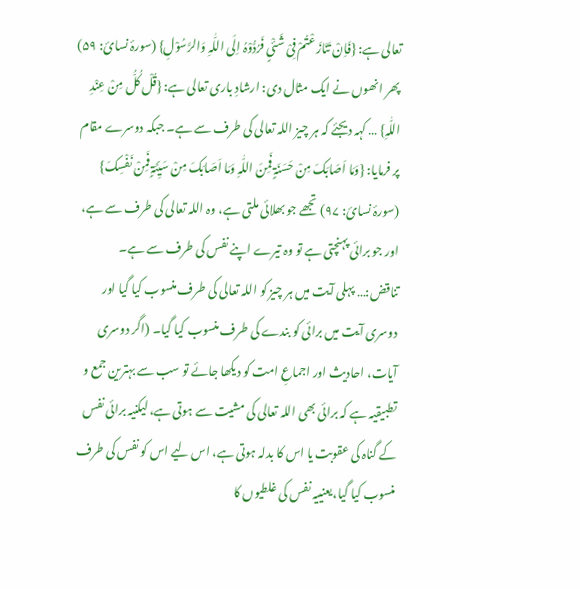تعالی ہے: {فَاِنْ تَنَازَعْتُمْ فِیْ شَئْیٍ فَرُدُّوْہُ اِلَی اللّٰہِ وَالرَّسُوْلِ} (سورۂ نسائ: ۵۹) پھر انھوں نے ایک مثال دی: ارشادِ باری تعالی ہے: {قُلْ کُلُّ مِنْ عِنْدِ اللّٰہِ} … کہہ دیجئے کہ ہر چیز اللہ تعالی کی طرف سے ہے۔ جبکہ دوسرے مقام پر فرمایا: {وَمَا اَصَابَکَ مِنْ حَسَنَۃٍ فَمِنَ اللّٰہِ وَمَا اَصَابَکَ مِنْ سَیِّئَۃٍ فَمِنْ نَفْسِکَ} (سورۂ نسائ: ۹۷) تجھے جو بھلائی ملتی ہے، وہ اللہ تعالی کی طرف سے ہے، اور جو برائی پہنچتی ہے تو وہ تیرے اپنے نفس کی طرف سے ہے۔ تناقض:… پہلی آیت میں ہر چیز کو اللہ تعالی کی طرف منسوب کیا گیا اور دوسری آیت میں برائی کو بندے کی طرف منسوب کیا گیا۔ (اگر دوسری آیات، احادیث اور اجماعِ امت کو دیکھا جائے تو سب سے بہترین جمع و تطبیقیہ ہے کہ برائی بھی اللہ تعالی کی مشیت سے ہوتی ہے، لیکنیہ برائی نفس کے گناہ کی عقوبت یا اس کا بدلہ ہوتی ہے، اس لیے اس کو نفس کی طرف منسوب کیا گیا،یعنییہ نفس کی غلطیوں کا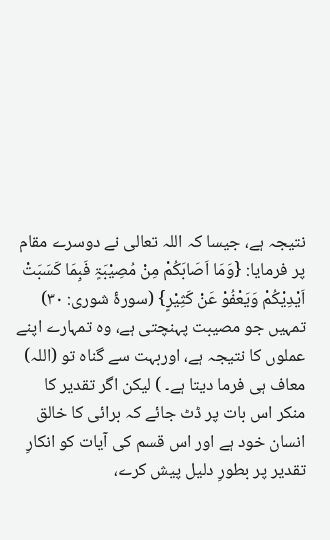نتیجہ ہے، جیسا کہ اللہ تعالی نے دوسرے مقام پر فرمایا: {وَمَا اَصَابَکُمْ مِنْ مُصِیْبَۃٍ فَبِمَا کَسَبَتْ اَیْدِیْکُمْ وَیَعْفُوْ عَنْ کَثِیْرٍ} (سورۂ شوری: ۳۰) تمہیں جو مصیبت پہنچتی ہے، وہ تمہارے اپنے عملوں کا نتیجہ ہے، اوربہت سے گناہ تو (اللہ) معاف ہی فرما دیتا ہے۔ ) لیکن اگر تقدیر کا منکر اس بات پر ڈٹ جائے کہ برائی کا خالق انسان خود ہے اور اس قسم کی آیات کو انکارِ تقدیر پر بطورِ دلیل پیش کرے،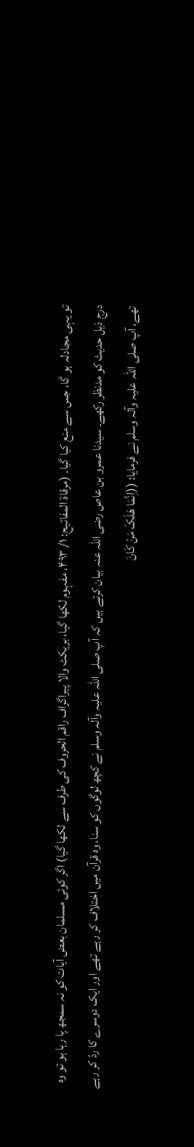تو یہی مجادلہ ہو گا، جس سے منع کیا گیا۔ (مرقاۃ المفاتیح: ۱/ ۴۹۳، مفہوم لکھا گیا، بریکٹ والا پیراگراف راقم الحروف کی طرف سے لکھا گیا) اگر کوئی مسلمان بعض آیات کو نہ سمجھ پا رہا ہو تو وہ درج ذیل حدیث کو مدنظر رکھے۔ سیدنا عمرو بن عاص ‌رضی ‌اللہ ‌عنہ بیان کرتے ہیں کہ آپ ‌صلی ‌اللہ ‌علیہ ‌وآلہ ‌وسلم نے کچھ لوگوں کو سنا، وہ قرآن میں اختلاف کر رہے تھے اور ایک دوسرے کا ردّ کر رہے تھے، آپ ‌صلی ‌اللہ ‌علیہ ‌وآلہ ‌وسلم نے فرمایا: ((اِنَّمَا ھَلَکَ مَنْ کَانَ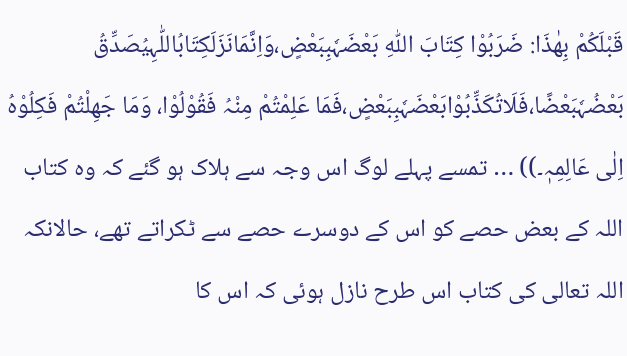قَبْلَکُمْ بِھٰذَا: ضَرَبُوْا کِتَابَ اللّٰہِ بَعْضَہٗبِبَعْضٍ،وَاِنَّمَانَزَلَکِتَابُاللّٰہِیُصَدِّقُ بَعْضُہٗبَعْضًا،فَلَاتُکَذِّبُوْابَعْضَہٗبِبَعْضٍ،فَمَا عَلِمْتُمْ مِنْہُ فَقُوْلُوْا، وَمَا جَھِلْتُمْ فَکِلُوْہُ اِلٰی عَالِمِہٖ۔)) … تمسے پہلے لوگ اس وجہ سے ہلاک ہو گئے کہ وہ کتاب اللہ کے بعض حصے کو اس کے دوسرے حصے سے ٹکراتے تھے، حالانکہ اللہ تعالی کی کتاب اس طرح نازل ہوئی کہ اس کا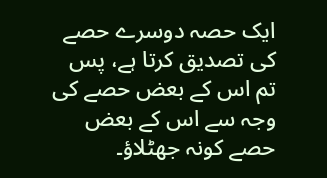ایک حصہ دوسرے حصے کی تصدیق کرتا ہے، پس تم اس کے بعض حصے کی وجہ سے اس کے بعض حصے کونہ جھٹلاؤ۔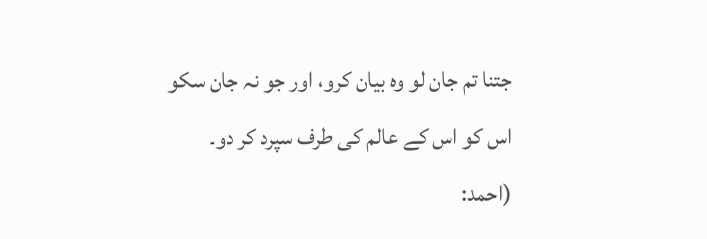جتنا تم جان لو وہ بیان کرو، اور جو نہ جان سکو اس کو اس کے عالم کی طرف سپرد کر دو۔ (احمد: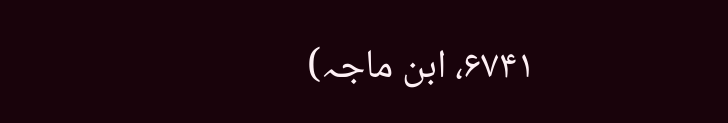۶۷۴۱، ابن ماجہ)